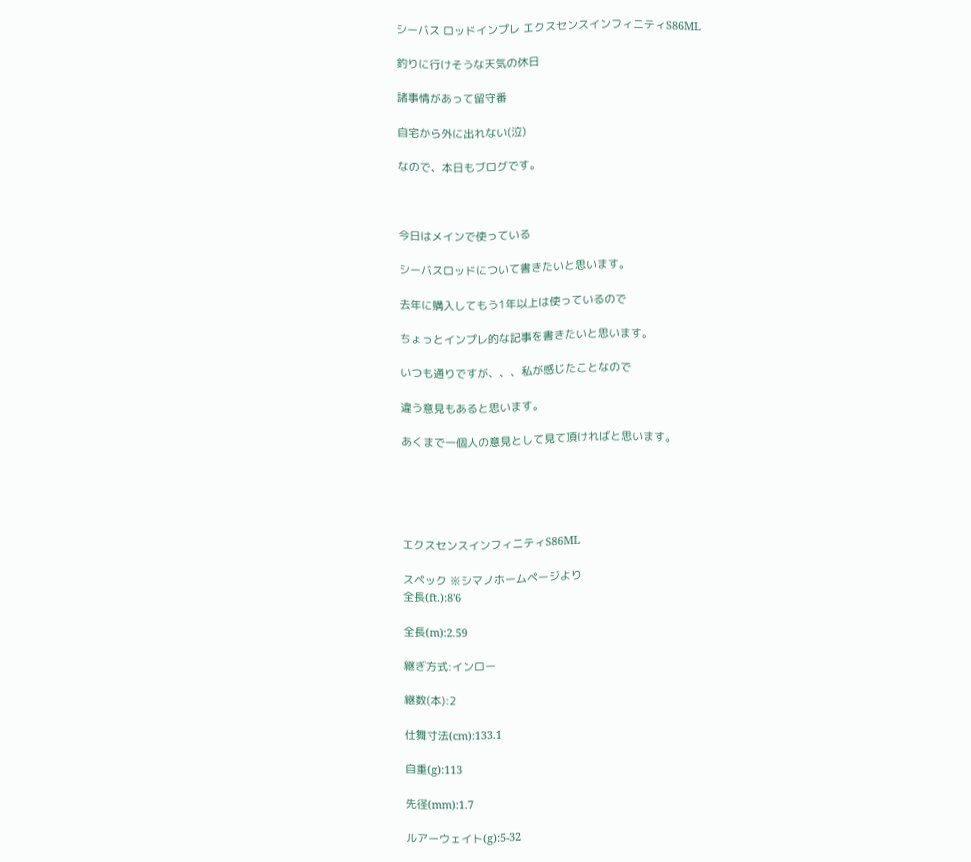シーバス ロッドインプレ エクスセンスインフィニティS86ML

釣りに行けそうな天気の休日

諸事情があって留守番

自宅から外に出れない(泣)

なので、本日もブログです。



今日はメインで使っている

シーバスロッドについて書きたいと思います。

去年に購入してもう1年以上は使っているので

ちょっとインプレ的な記事を書きたいと思います。

いつも通りですが、、、私が感じたことなので

違う意見もあると思います。

あくまで一個人の意見として見て頂ければと思います。





エクスセンスインフィニティS86ML

スペック ※シマノホームページより
全長(ft.):8'6

全長(m):2.59

継ぎ方式:インロー

継数(本):2

仕舞寸法(cm):133.1

自重(g):113

先径(mm):1.7

ルアーウェイト(g):5-32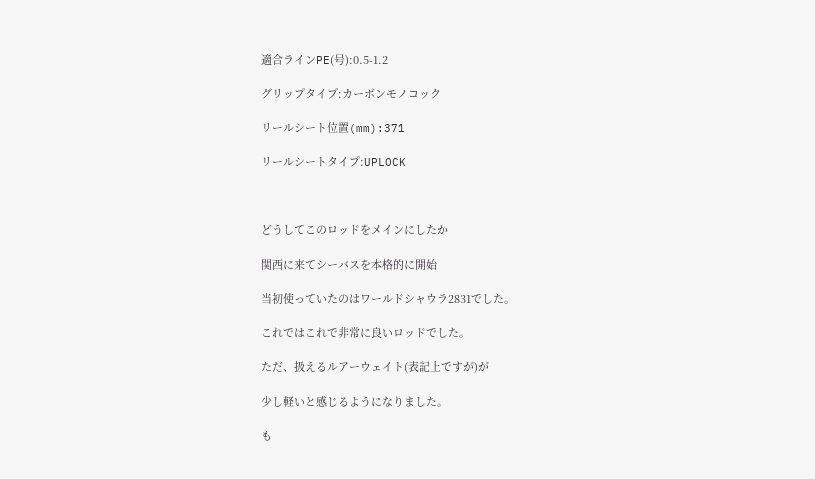適合ラインPE(号):0.5-1.2

グリップタイプ:カーボンモノコック

リールシート位置(mm):371

リールシートタイプ:UPLOCK



どうしてこのロッドをメインにしたか

関西に来てシーバスを本格的に開始

当初使っていたのはワールドシャウラ2831でした。

これではこれで非常に良いロッドでした。

ただ、扱えるルアーウェイト(表記上ですが)が

少し軽いと感じるようになりました。

も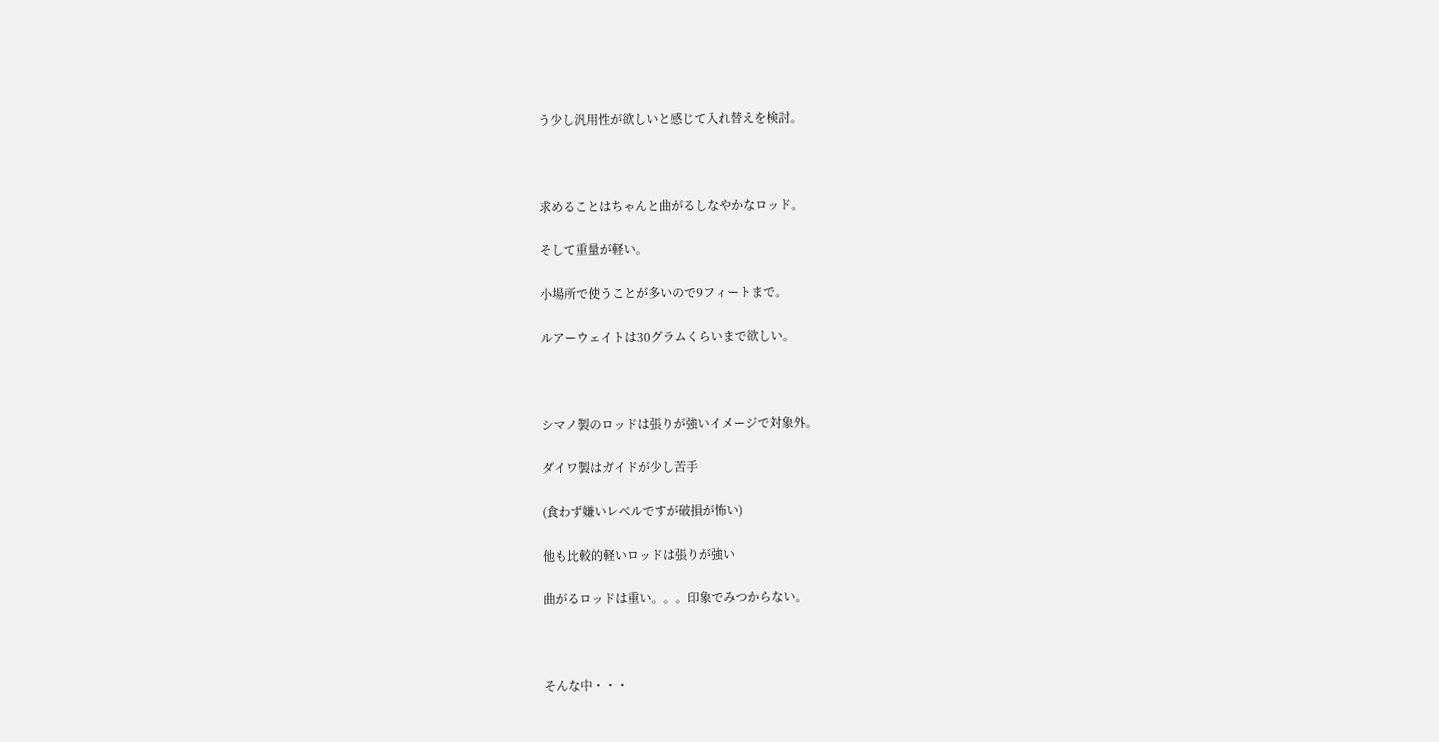う少し汎用性が欲しいと感じて入れ替えを検討。



求めることはちゃんと曲がるしなやかなロッド。

そして重量が軽い。

小場所で使うことが多いので9フィートまで。

ルアーウェイトは30グラムくらいまで欲しい。



シマノ製のロッドは張りが強いイメージで対象外。

ダイワ製はガイドが少し苦手

(食わず嫌いレベルですが破損が怖い)

他も比較的軽いロッドは張りが強い

曲がるロッドは重い。。。印象でみつからない。



そんな中・・・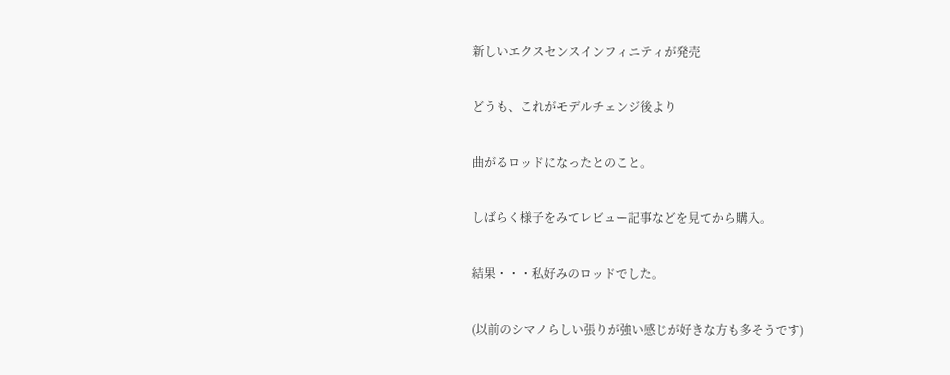新しいエクスセンスインフィニティが発売

どうも、これがモデルチェンジ後より

曲がるロッドになったとのこと。

しばらく様子をみてレビュー記事などを見てから購入。

結果・・・私好みのロッドでした。

(以前のシマノらしい張りが強い感じが好きな方も多そうです)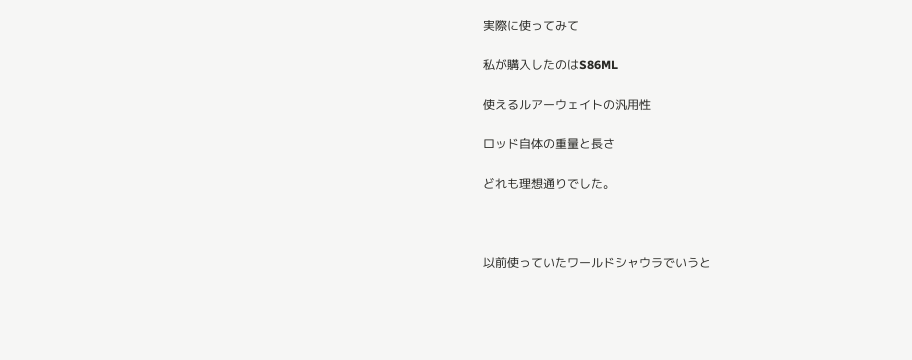実際に使ってみて

私が購入したのはS86ML

使えるルアーウェイトの汎用性

ロッド自体の重量と長さ

どれも理想通りでした。



以前使っていたワールドシャウラでいうと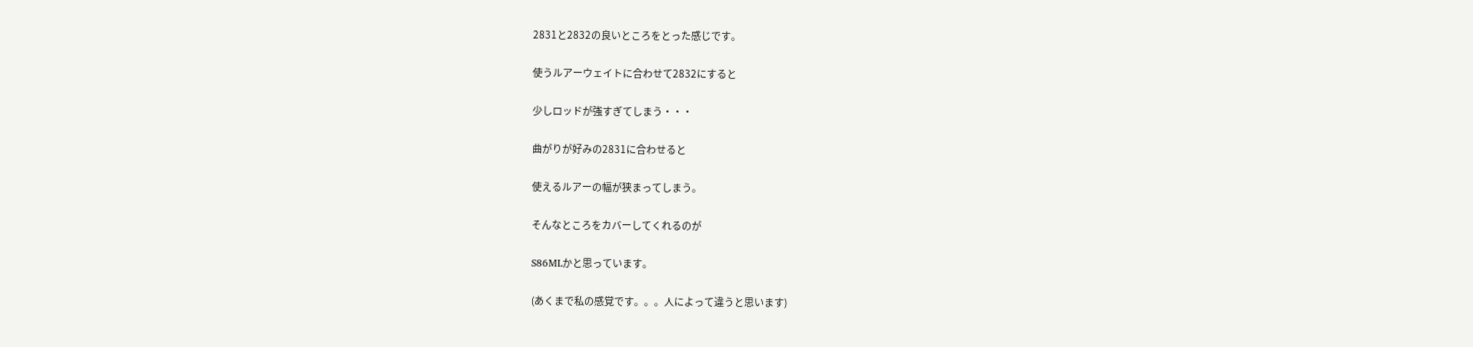2831と2832の良いところをとった感じです。

使うルアーウェイトに合わせて2832にすると

少しロッドが強すぎてしまう・・・

曲がりが好みの2831に合わせると

使えるルアーの幅が狭まってしまう。

そんなところをカバーしてくれるのが

S86MLかと思っています。

(あくまで私の感覚です。。。人によって違うと思います)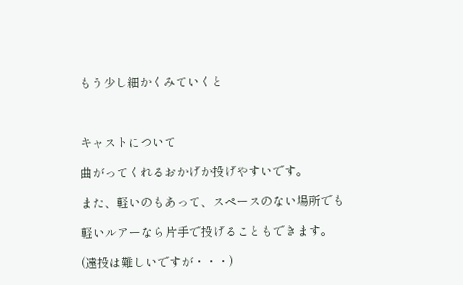もう少し細かくみていくと



キャストについて

曲がってくれるおかげか投げやすいです。

また、軽いのもあって、スペースのない場所でも

軽いルアーなら片手で投げることもできます。

(遠投は難しいですが・・・)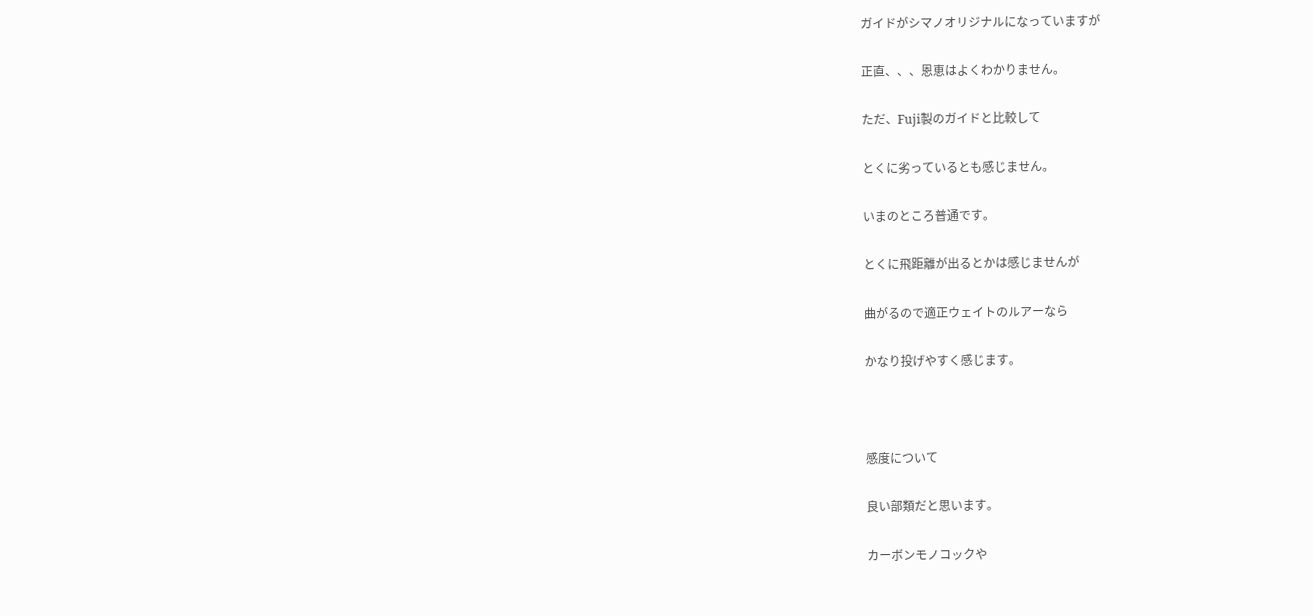ガイドがシマノオリジナルになっていますが

正直、、、恩恵はよくわかりません。

ただ、Fuji製のガイドと比較して

とくに劣っているとも感じません。

いまのところ普通です。

とくに飛距離が出るとかは感じませんが

曲がるので適正ウェイトのルアーなら

かなり投げやすく感じます。



感度について

良い部類だと思います。

カーボンモノコックや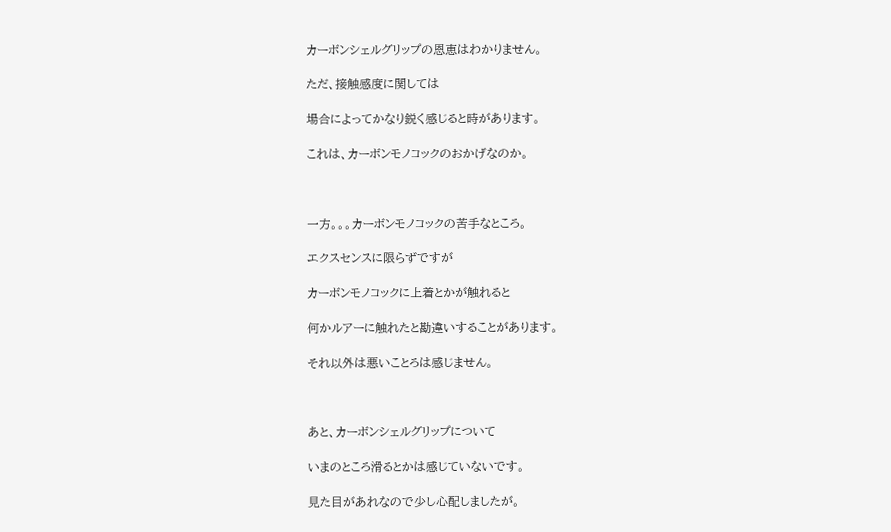カーボンシェルグリップの恩恵はわかりません。

ただ、接触感度に関しては

場合によってかなり鋭く感じると時があります。

これは、カーボンモノコックのおかげなのか。



一方。。。カーボンモノコックの苦手なところ。

エクスセンスに限らずですが

カーボンモノコックに上着とかが触れると

何かルアーに触れたと勘違いすることがあります。

それ以外は悪いことろは感じません。



あと、カーボンシェルグリップについて

いまのところ滑るとかは感じていないです。

見た目があれなので少し心配しましたが。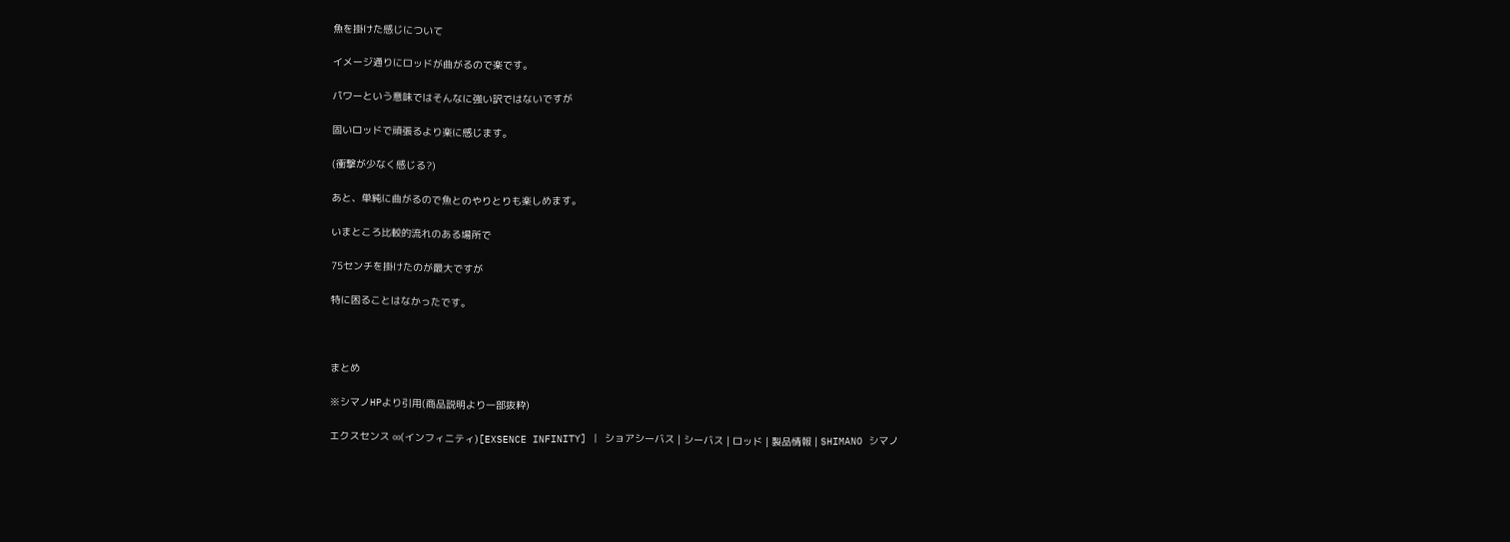魚を掛けた感じについて

イメージ通りにロッドが曲がるので楽です。

パワーという意味ではそんなに強い訳ではないですが

固いロッドで頑張るより楽に感じます。

(衝撃が少なく感じる?)

あと、単純に曲がるので魚とのやりとりも楽しめます。

いまところ比較的流れのある場所で

75センチを掛けたのが最大ですが

特に困ることはなかったです。



まとめ

※シマノHPより引用(商品説明より一部抜粋)

エクスセンス ∞(インフィニティ)[EXSENCE INFINITY] | ショアシーバス | シーバス | ロッド | 製品情報 | SHIMANO シマノ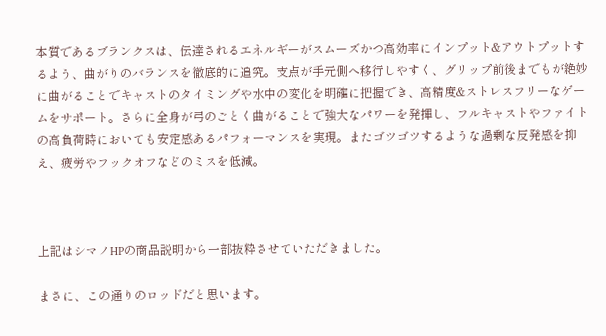本質であるブランクスは、伝達されるエネルギーがスムーズかつ高効率にインプット&アウトプットするよう、曲がりのバランスを徹底的に追究。支点が手元側へ移行しやすく、グリップ前後までもが絶妙に曲がることでキャストのタイミングや水中の変化を明確に把握でき、高精度&ストレスフリーなゲームをサポート。さらに全身が弓のごとく曲がることで強大なパワーを発揮し、フルキャストやファイトの高負荷時においても安定感あるパフォーマンスを実現。またゴツゴツするような過剰な反発感を抑え、疲労やフックオフなどのミスを低減。



上記はシマノHPの商品説明から一部抜粋させていただきました。

まさに、この通りのロッドだと思います。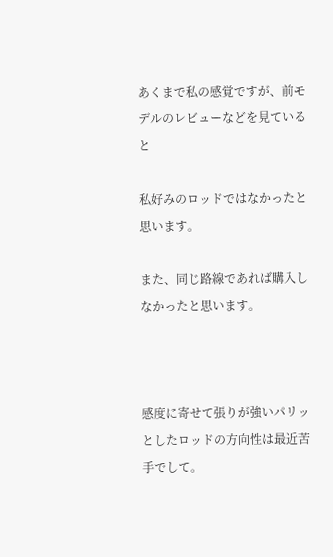あくまで私の感覚ですが、前モデルのレビューなどを見ていると

私好みのロッドではなかったと思います。

また、同じ路線であれば購入しなかったと思います。



感度に寄せて張りが強いパリッとしたロッドの方向性は最近苦手でして。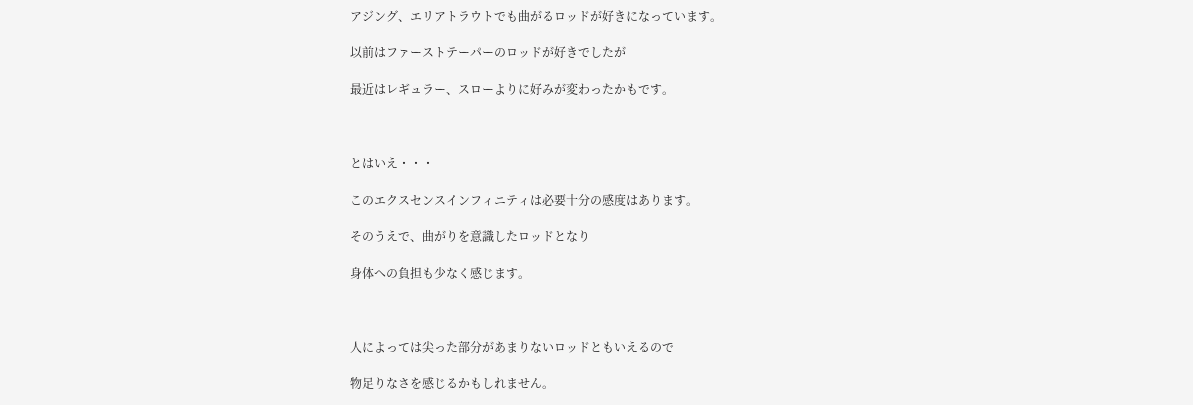アジング、エリアトラウトでも曲がるロッドが好きになっています。

以前はファーストテーパーのロッドが好きでしたが

最近はレギュラー、スローよりに好みが変わったかもです。



とはいえ・・・

このエクスセンスインフィニティは必要十分の感度はあります。

そのうえで、曲がりを意識したロッドとなり

身体への負担も少なく感じます。



人によっては尖った部分があまりないロッドともいえるので

物足りなさを感じるかもしれません。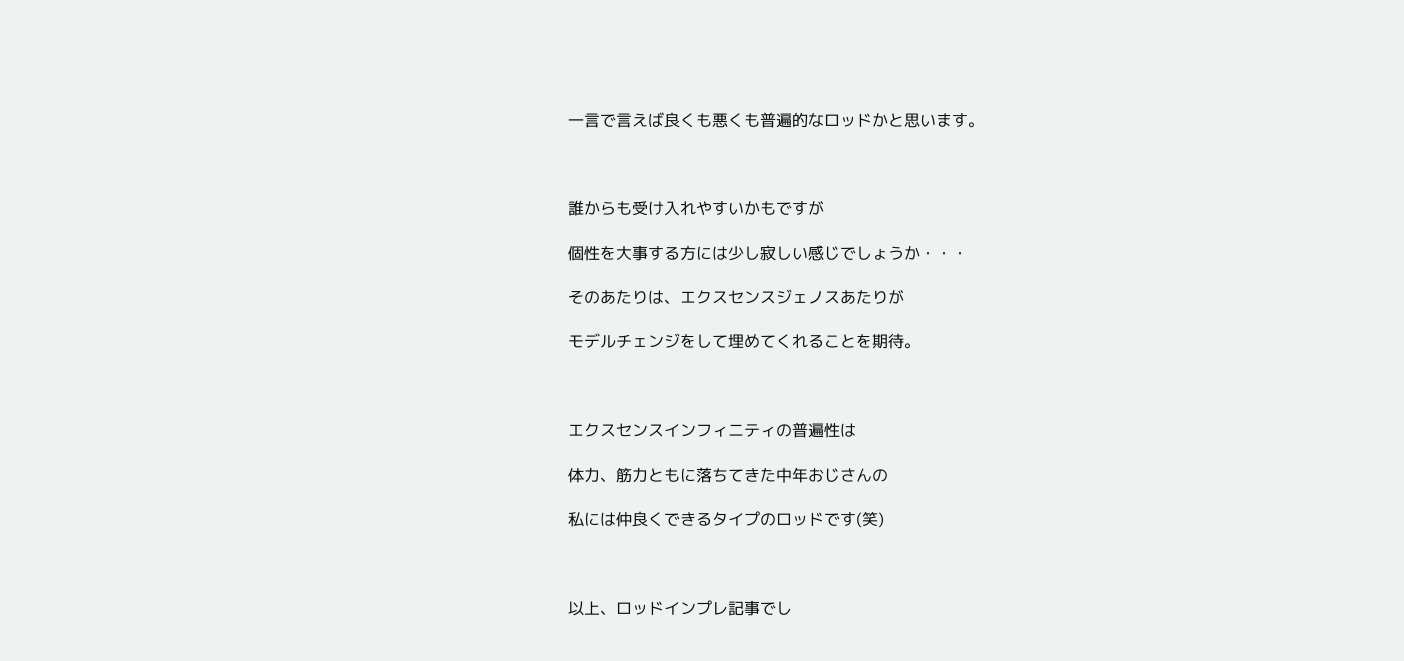一言で言えば良くも悪くも普遍的なロッドかと思います。



誰からも受け入れやすいかもですが

個性を大事する方には少し寂しい感じでしょうか・・・

そのあたりは、エクスセンスジェノスあたりが

モデルチェンジをして埋めてくれることを期待。



エクスセンスインフィニティの普遍性は

体力、筋力ともに落ちてきた中年おじさんの

私には仲良くできるタイプのロッドです(笑)



以上、ロッドインプレ記事でし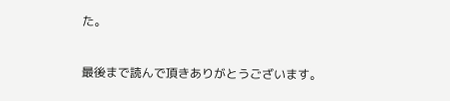た。

最後まで読んで頂きありがとうございます。